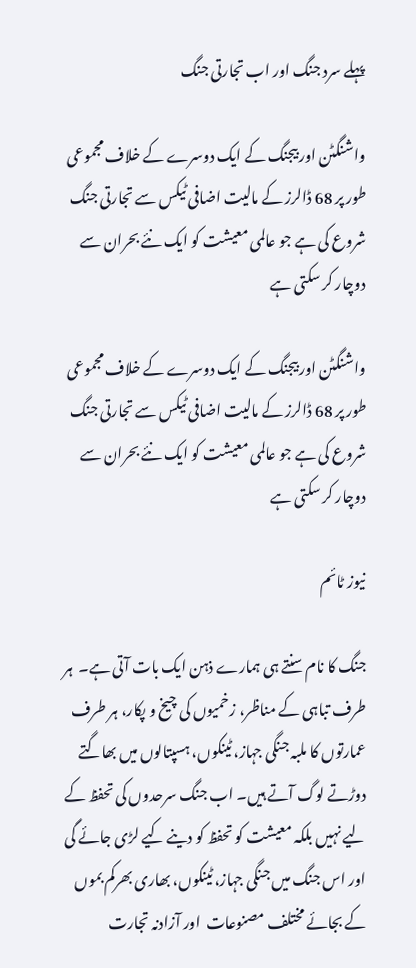پہلے سرد جنگ اور اب تجارتی جنگ

واشنگٹن اور بیجنگ کے ایک دوسرے کے خلاف مجموعی طور پر 68 ڈالرز کے مالیت اضافی ٹیکس سے تجارتی جنگ شروع کی ہے جو عالمی معیشت کو ایک نئے بحران سے دوچار کر سکتی ہے

واشنگٹن اور بیجنگ کے ایک دوسرے کے خلاف مجموعی طور پر 68 ڈالرز کے مالیت اضافی ٹیکس سے تجارتی جنگ شروع کی ہے جو عالمی معیشت کو ایک نئے بحران سے دوچار کر سکتی ہے

نیوز ٹائم

جنگ کا نام سنتے ہی ہمارے ذہن ایک بات آتی ہے۔  ہر طرف تباہی کے مناظر، زخمیوں کی چیخ و پکار، ہر طرف عمارتوں کا ملبہ جنگی جہاز، ٹینکوں، ہسپتالوں میں بھاگتے دوڑتے لوگ آتے ہیں۔ اب جنگ سرحدوں کی تحفظ کے لیے نہیں بلکہ معیشت کو تحفظ کو دینے کیے لڑی جائے گی اور اس جنگ میں جنگی جہاز، ٹینکوں، بھاری بھرکم بموں کے بجائے مختلف مصنوعات  اور آزادنہ تجارت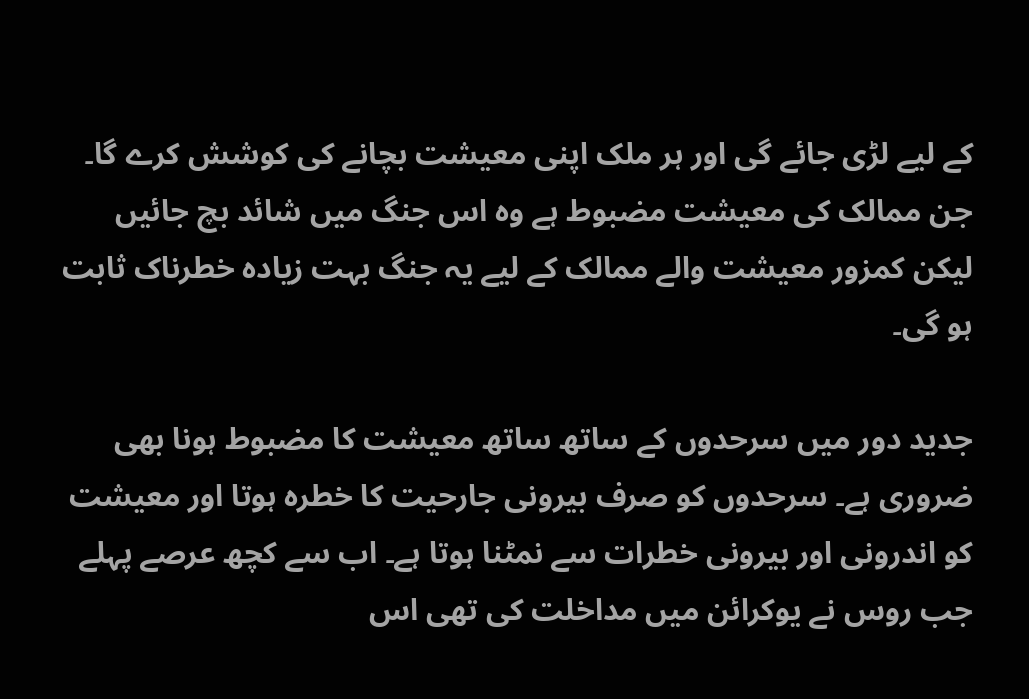کے لیے لڑی جائے گی اور ہر ملک اپنی معیشت بچانے کی کوشش کرے گا۔ جن ممالک کی معیشت مضبوط ہے وہ اس جنگ میں شائد بچ جائیں لیکن کمزور معیشت والے ممالک کے لیے یہ جنگ بہت زیادہ خطرناک ثابت ہو گی۔

جدید دور میں سرحدوں کے ساتھ ساتھ معیشت کا مضبوط ہونا بھی ضروری ہے۔ سرحدوں کو صرف بیرونی جارحیت کا خطرہ ہوتا اور معیشت کو اندرونی اور بیرونی خطرات سے نمٹنا ہوتا ہے۔ اب سے کچھ عرصے پہلے جب روس نے یوکرائن میں مداخلت کی تھی اس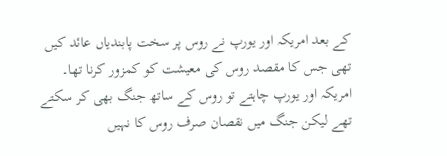کے بعد امریکہ اور یورپ نے روس پر سخت پابندیاں عائد کیں تھی جس کا مقصد روس کی معیشت کو کمزور کرنا تھا۔ امریکہ اور یورپ چاہتے تو روس کے ساتھ جنگ بھی کر سکتے تھے لیکن جنگ میں نقصان صرف روس کا نہیں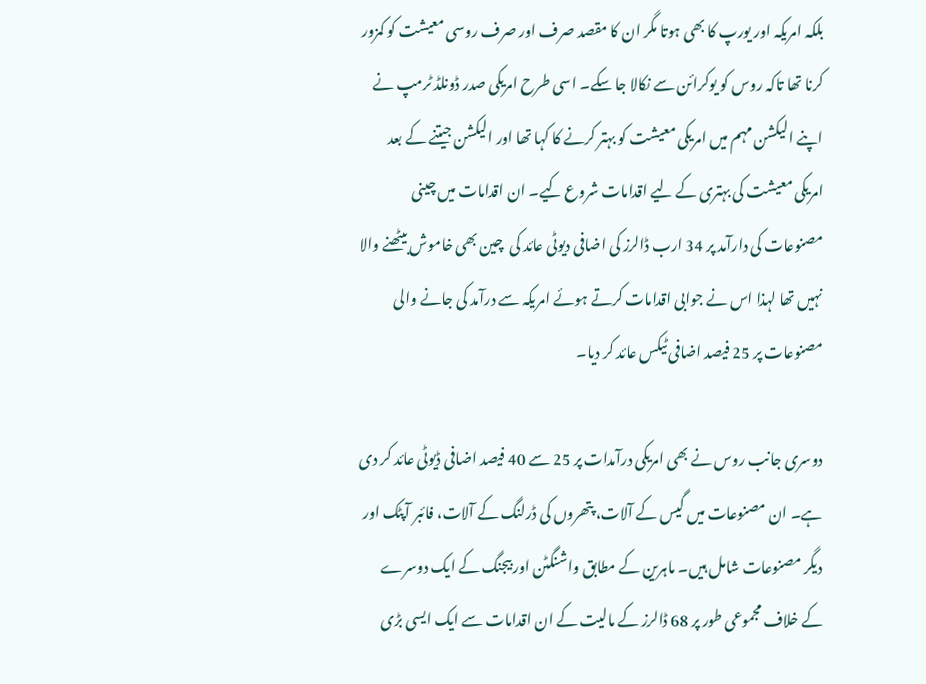بلکہ امریکہ اور یورپ کا بھی ہوتا مگر ان کا مقصد صرف اور صرف روسی معیشت کو کمزور کرنا تھا تاکہ روس کو یوکرائن سے نکالا جا سکے۔ اسی طرح امریکی صدر ڈونلڈ ٹرمپ نے اپنے الیکشن مہم میں امریکی معیشت کو بہتر کرنے کا کہا تھا اور الیکشن جیتنے کے بعد امریکی معیشت کی بہتری کے لیے اقدامات شروع کیے۔ ان اقدامات میں چینی مصنوعات کی دارآمد پر 34 ارب ڈالرز کی اضافی دیوٹی عائد کی  چین بھی خاموش بیٹھنے والا نہیں تھا لہذا اس نے جوابی اقدامات کرتے ہوئے امریکہ سے درآمد کی جانے والی مصنوعات پر 25 فیصد اضافی ٹیکس عائد کر دیا۔

دوسری جانب روس نے بھی امریکی درآمدات پر 25 سے 40 فیصد اضافی ڈیوٹی عائد کر دی ہے۔ ان مصنوعات میں گیس کے آلات، پتھروں کی ڈرلنگ کے آلات، فائبر آپٹک اور دیگر مصنوعات شامل ہیں۔ ماہرین کے مطابق واشنگٹن اور بیجنگ کے ایک دوسرے کے خلاف مجموعی طور پر 68 ڈالرز کے مالیت کے ان اقدامات سے ایک ایسی بڑی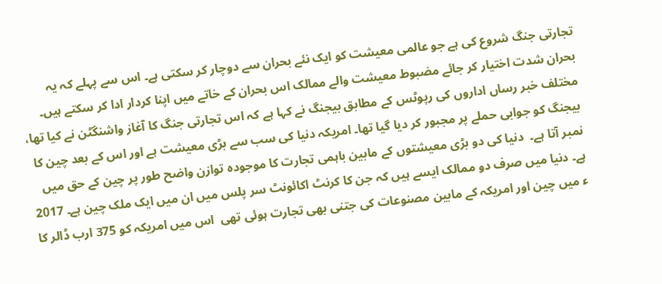تجارتی جنگ شروع کی ہے جو عالمی معیشت کو ایک نئے بحران سے دوچار کر سکتی ہے۔ اس سے پہلے کہ یہ بحران شدت اختیار کر جائے مضبوط معیشت والے ممالک اس بحران کے خاتے میں اپنا کردار ادا کر سکتے ہیں۔ مختلف خبر رساں اداروں کی رپوٹس کے مطابق بیجنگ نے کہا ہے کہ اس تجارتی جنگ کا آغاز واشنگٹن نے کیا تھا،  بیجنگ کو جوابی حملے پر مجبور کر دیا گیا تھا۔ امریکہ دنیا کی سب سے بڑی معیشت ہے اور اس کے بعد چین کا نمبر آتا ہے۔  دنیا کی دو بڑی معیشتوں کے مابین باہمی تجارت کا موجودہ توازن واضح طور پر چین کے حق میں ہے۔ دنیا میں صرف دو ممالک ایسے ہیں کہ جن کا کرنٹ اکائونٹ سر پلس میں ان میں ایک ملک چین ہے۔ 2017 ء میں چین اور امریکہ کے مابین مصنوعات کی جتنی بھی تجارت ہوئی تھی  اس میں امریکہ کو 375 ارب ڈالر کا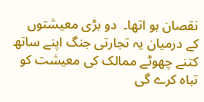نقصان ہو اتھا۔  دو بڑی معیشتوں کے درمیان یہ تجارتی جنگ اپنے ساتھ کتنے چھوٹے ممالک کی معیشت کو تباہ کرے گی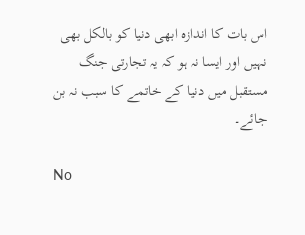اس بات کا اندازہ ابھی دنیا کو بالکل بھی نہیں اور ایسا نہ ہو کہ یہ تجارتی جنگ مستقبل میں دنیا کے خاتمے کا سبب نہ بن جائے۔

No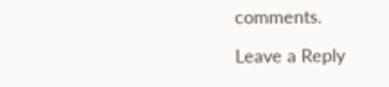comments.

Leave a Reply